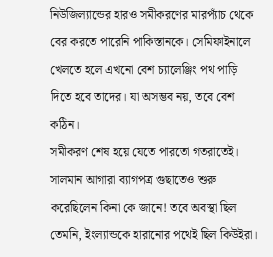নিউজিল্যান্ডের হারও সমীকরণের মারপ্যাঁচ থেকে বের করতে পারেনি পাকিস্তানকে। সেমিফাইনালে খেলতে হলে এখনো বেশ চ্যালেঞ্জিং পথ পাড়ি দিতে হবে তাদের। যা অসম্ভব নয়, তবে বেশ কঠিন।
সমীকরণ শেষ হয়ে যেতে পারতো গতরাতেই। সালমান আগারা ব্যাগপত্র গুছাতেও শুরু করেছিলেন কিনা কে জানে! তবে অবস্থা ছিল তেমনি, ইংল্যান্ডকে হারানোর পথেই ছিল কিউইরা।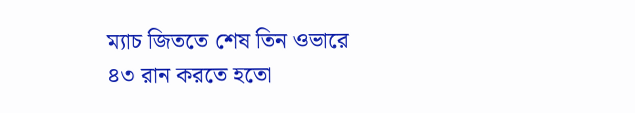ম্যাচ জিততে শেষ তিন ওভারে ৪৩ রান করতে হতো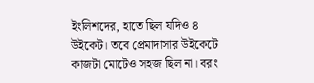ইংলিশদের, হাতে ছিল যদিও ৪ উইকেট। তবে প্রেমাদাসার উইকেটে কাজটা মোটেও সহজ ছিল না। বরং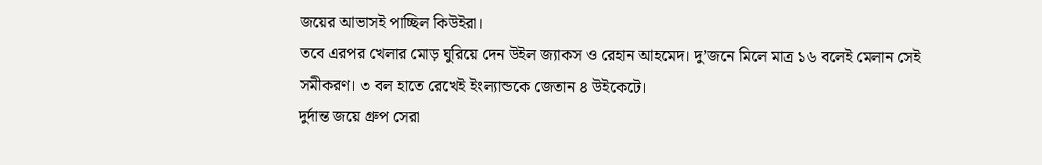জয়ের আভাসই পাচ্ছিল কিউইরা।
তবে এরপর খেলার মোড় ঘুরিয়ে দেন উইল জ্যাকস ও রেহান আহমেদ। দু’জনে মিলে মাত্র ১৬ বলেই মেলান সেই সমীকরণ। ৩ বল হাতে রেখেই ইংল্যান্ডকে জেতান ৪ উইকেটে।
দুর্দান্ত জয়ে গ্রুপ সেরা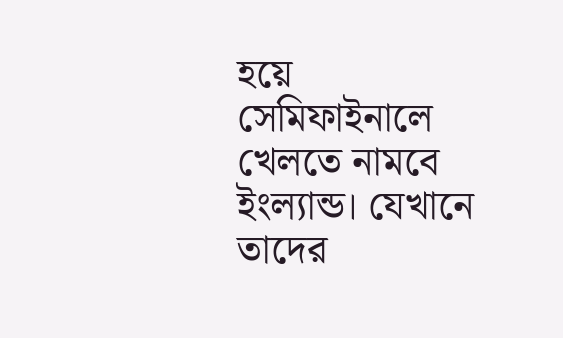হয়ে সেমিফাইনালে খেলতে নামবে ইংল্যান্ড। যেখানে তাদের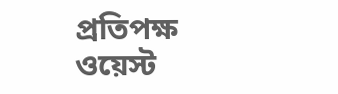প্রতিপক্ষ ওয়েস্ট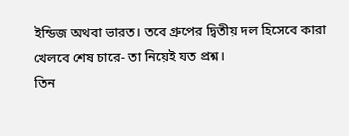ইন্ডিজ অথবা ভারত। তবে গ্রুপের দ্বিতীয় দল হিসেবে কারা খেলবে শেষ চারে- তা নিয়েই যত প্রশ্ন।
তিন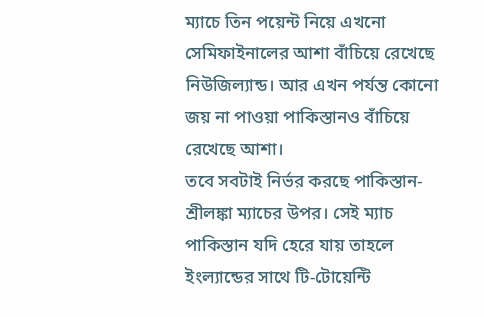ম্যাচে তিন পয়েন্ট নিয়ে এখনো সেমিফাইনালের আশা বাঁচিয়ে রেখেছে নিউজিল্যান্ড। আর এখন পর্যন্ত কোনো জয় না পাওয়া পাকিস্তানও বাঁচিয়ে রেখেছে আশা।
তবে সবটাই নির্ভর করছে পাকিস্তান-শ্রীলঙ্কা ম্যাচের উপর। সেই ম্যাচ পাকিস্তান যদি হেরে যায় তাহলে ইংল্যান্ডের সাথে টি-টোয়েন্টি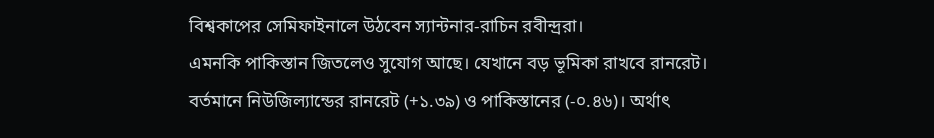বিশ্বকাপের সেমিফাইনালে উঠবেন স্যান্টনার-রাচিন রবীন্দ্ররা।
এমনকি পাকিস্তান জিতলেও সুযোগ আছে। যেখানে বড় ভূমিকা রাখবে রানরেট। বর্তমানে নিউজিল্যান্ডের রানরেট (+১.৩৯) ও পাকিস্তানের (-০.৪৬)। অর্থাৎ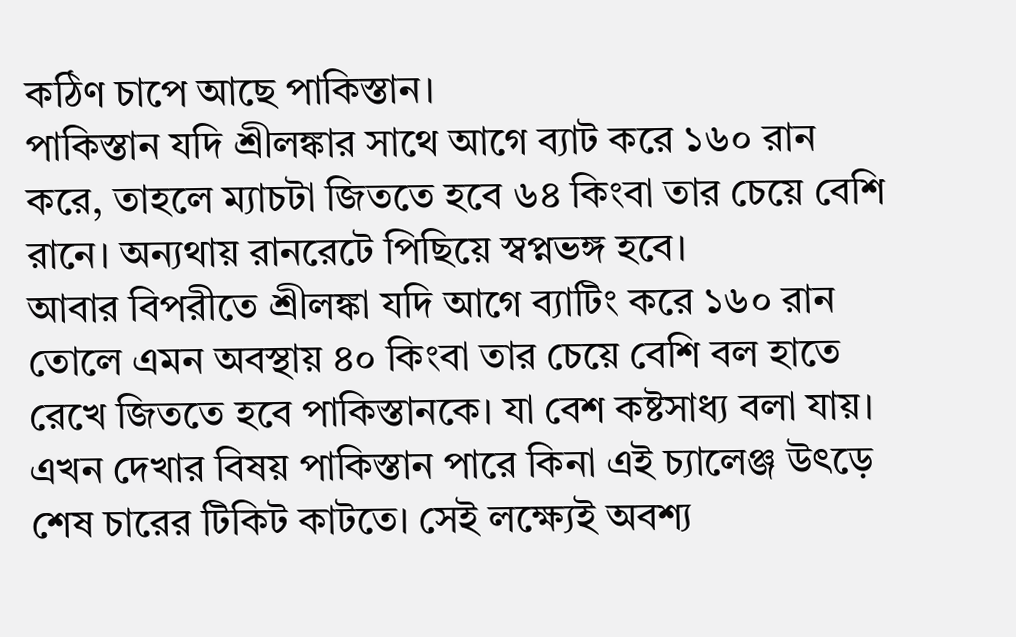কঠিণ চাপে আছে পাকিস্তান।
পাকিস্তান যদি শ্রীলঙ্কার সাথে আগে ব্যাট করে ১৬০ রান করে, তাহলে ম্যাচটা জিততে হবে ৬৪ কিংবা তার চেয়ে বেশি রানে। অন্যথায় রানরেটে পিছিয়ে স্বপ্নভঙ্গ হবে।
আবার বিপরীতে শ্রীলঙ্কা যদি আগে ব্যাটিং করে ১৬০ রান তোলে এমন অবস্থায় ৪০ কিংবা তার চেয়ে বেশি বল হাতে রেখে জিততে হবে পাকিস্তানকে। যা বেশ কষ্টসাধ্য বলা যায়।
এখন দেখার বিষয় পাকিস্তান পারে কিনা এই চ্যালেঞ্জ উৎড়ে শেষ চারের টিকিট কাটতে। সেই লক্ষ্যেই অবশ্য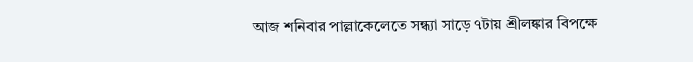আজ শনিবার পাল্লাকেলেতে সন্ধ্যা সাড়ে ৭টায় শ্রীলঙ্কার বিপক্ষে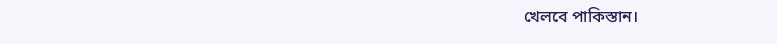খেলবে পাকিস্তান।